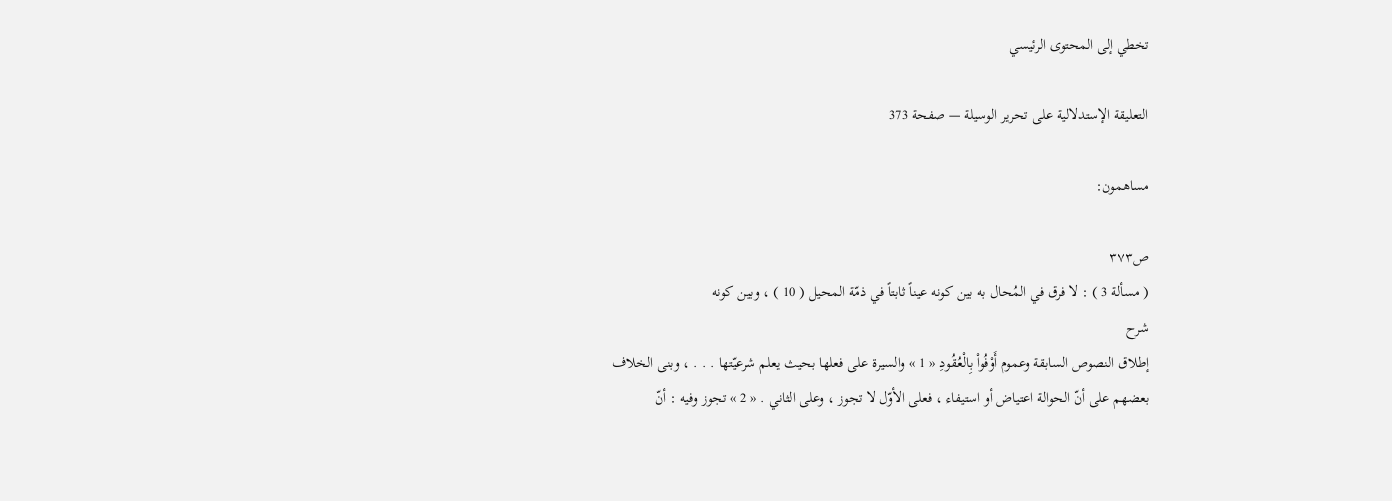تخطي إلى المحتوى الرئيسي

التعليقة الإستدلالية على تحرير الوسيلة — صفحة 373

مساهمون:

ص٣٧٣
( مسألة 3 ) : لا فرق في المُحال به بين كونه عيناً ثابتاً في ذمّة المحيل ( 10 ) ، وبين كونه
شرح
إطلاق النصوص السابقة وعموم أَوْفُواْ بِالْعُقُودِ « 1 » والسيرة على فعلها بحيث يعلم شرعيّتها . . . ، وبنى الخلاف بعضهم على أنّ الحوالة اعتياض أو استيفاء ، فعلى الأوّل لا تجوز ، وعلى الثاني . « 2 » تجوز وفيه : أنّ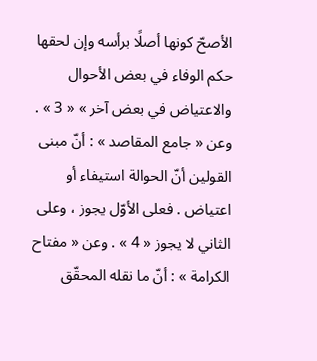الأصحّ كونها أصلًا برأسه وإن لحقها حكم الوفاء في بعض الأحوال والاعتياض في بعض آخر » « 3 » . وعن « جامع المقاصد » : أنّ مبنى القولين أنّ الحوالة استيفاء أو اعتياض . فعلى الأوّل يجوز ، وعلى الثاني لا يجوز « 4 » . وعن « مفتاح الكرامة » : أنّ ما نقله المحقّق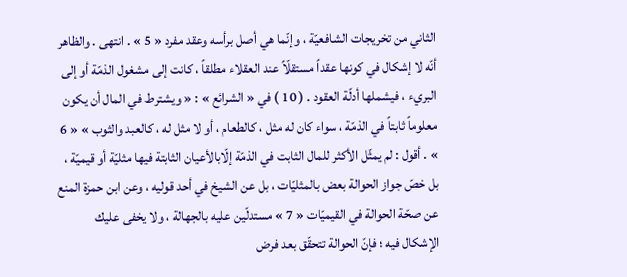الثاني من تخريجات الشافعيّة ، وإنّما هي أصل برأسه وعقد مفرد « 5 » . انتهى . والظاهر أنّه لا إشكال في كونها عقداً مستقلّاً عند العقلاء مطلقاً ، كانت إلى مشغول الذمّة أو إلى البريء ، فيشملها أدلّة العقود . ( 10 ) في « الشرائع » : « ويشترط في المال أن يكون معلوماً ثابتاً في الذمّة ، سواء كان له مثل ، كالطعام ، أو لا مثل له ، كالعبد والثوب » « 6 » . أقول : لم يمثّل الأكثر للمال الثابت في الذمّة إلّابالأعيان الثابتة فيها مثليّة أو قيميّة ، بل خصّ جواز الحوالة بعض بالمثليّات ، بل عن الشيخ في أحد قوليه ، وعن ابن حمزة المنع عن صحّة الحوالة في القيميّات « 7 » مستدلّين عليه بالجهالة ، ولا يخفى عليك الإشكال فيه ؛ فإنّ الحوالة تتحقّق بعد فرض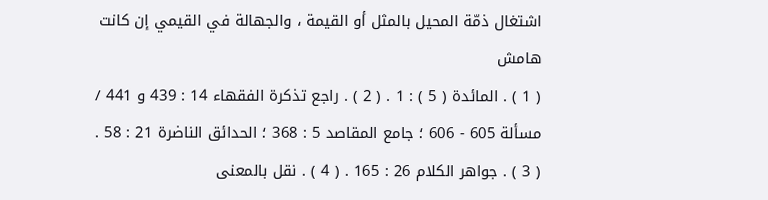اشتغال ذمّة المحيل بالمثل أو القيمة ، والجهالة في القيمي إن كانت
هامش
( 1 ) . المائدة ( 5 ) : 1 . ( 2 ) . راجع تذكرة الفقهاء 14 : 439 و 441 / مسألة 605 - 606 ؛ جامع المقاصد 5 : 368 ؛ الحدائق الناضرة 21 : 58 . ( 3 ) . جواهر الكلام 26 : 165 . ( 4 ) . نقل بالمعنى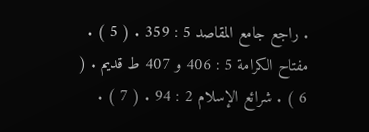. راجع جامع المقاصد 5 : 359 . ( 5 ) . مفتاح الكرامة 5 : 406 و 407 ط قديم . ( 6 ) . شرائع الإسلام 2 : 94 . ( 7 ) .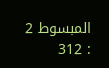المبسوط 2 : 312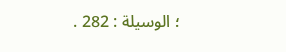؛ الوسيلة : 282 .